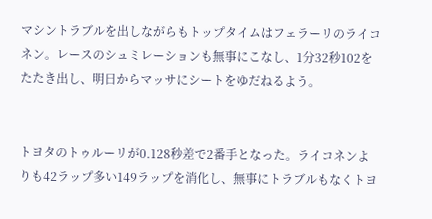マシントラブルを出しながらもトップタイムはフェラーリのライコネン。レースのシュミレーションも無事にこなし、1分32秒102をたたき出し、明日からマッサにシートをゆだねるよう。


トヨタのトゥルーリが0.128秒差で2番手となった。ライコネンよりも42ラップ多い149ラップを消化し、無事にトラブルもなくトヨ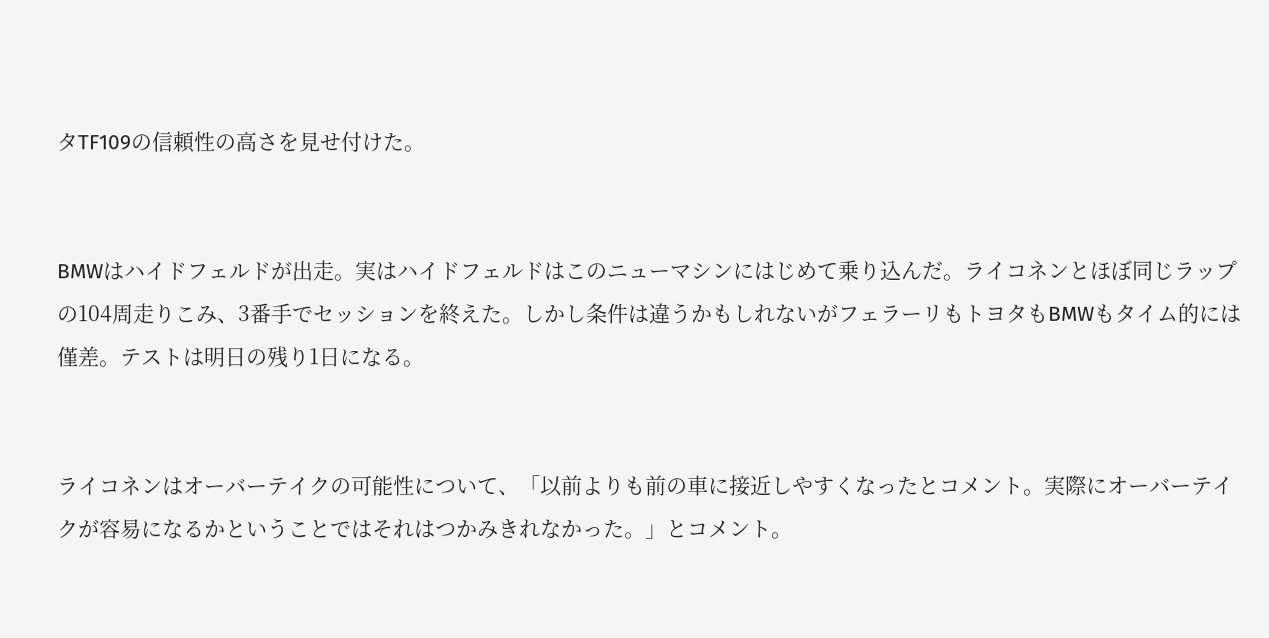タTF109の信頼性の高さを見せ付けた。


BMWはハイドフェルドが出走。実はハイドフェルドはこのニューマシンにはじめて乗り込んだ。ライコネンとほぼ同じラップの104周走りこみ、3番手でセッションを終えた。しかし条件は違うかもしれないがフェラーリもトヨタもBMWもタイム的には僅差。テストは明日の残り1日になる。


ライコネンはオーバーテイクの可能性について、「以前よりも前の車に接近しやすくなったとコメント。実際にオーバーテイクが容易になるかということではそれはつかみきれなかった。」とコメント。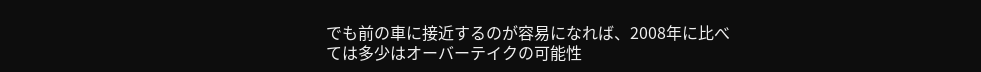でも前の車に接近するのが容易になれば、2008年に比べては多少はオーバーテイクの可能性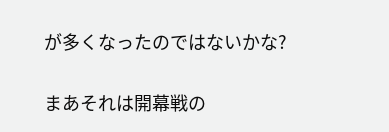が多くなったのではないかな?

まあそれは開幕戦の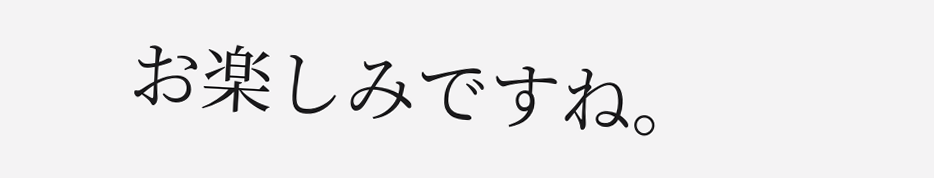お楽しみですね。